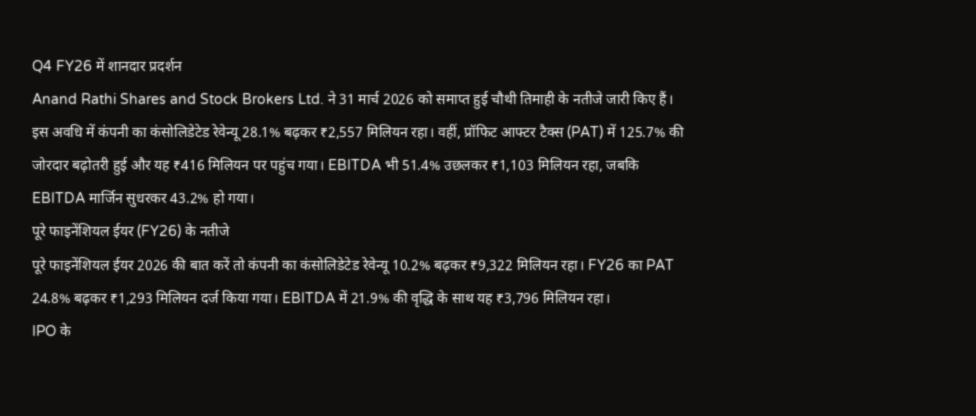Q4 FY26 में शानदार प्रदर्शन
Anand Rathi Shares and Stock Brokers Ltd. ने 31 मार्च 2026 को समाप्त हुई चौथी तिमाही के नतीजे जारी किए हैं। इस अवधि में कंपनी का कंसोलिडेटेड रेवेन्यू 28.1% बढ़कर ₹2,557 मिलियन रहा। वहीं, प्रॉफिट आफ्टर टैक्स (PAT) में 125.7% की जोरदार बढ़ोतरी हुई और यह ₹416 मिलियन पर पहुंच गया। EBITDA भी 51.4% उछलकर ₹1,103 मिलियन रहा, जबकि EBITDA मार्जिन सुधरकर 43.2% हो गया।
पूरे फाइनेंशियल ईयर (FY26) के नतीजे
पूरे फाइनेंशियल ईयर 2026 की बात करें तो कंपनी का कंसोलिडेटेड रेवेन्यू 10.2% बढ़कर ₹9,322 मिलियन रहा। FY26 का PAT 24.8% बढ़कर ₹1,293 मिलियन दर्ज किया गया। EBITDA में 21.9% की वृद्धि के साथ यह ₹3,796 मिलियन रहा।
IPO के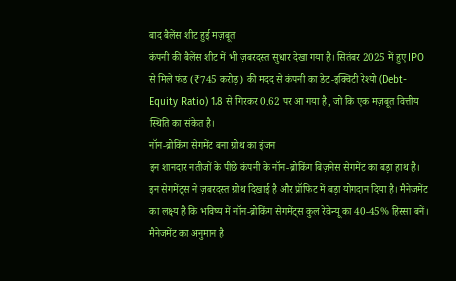बाद बैलेंस शीट हुई मज़बूत
कंपनी की बैलेंस शीट में भी ज़बरदस्त सुधार देखा गया है। सितंबर 2025 में हुए IPO से मिले फंड (₹745 करोड़) की मदद से कंपनी का डेट-इक्विटी रेश्यो (Debt-Equity Ratio) 1.8 से गिरकर 0.62 पर आ गया है, जो कि एक मज़बूत वित्तीय स्थिति का संकेत है।
नॉन-ब्रोकिंग सेगमेंट बना ग्रोथ का इंजन
इन शानदार नतीजों के पीछे कंपनी के नॉन-ब्रोकिंग बिज़नेस सेगमेंट का बड़ा हाथ है। इन सेगमेंट्स ने ज़बरदस्त ग्रोथ दिखाई है और प्रॉफिट में बड़ा योगदान दिया है। मैनेजमेंट का लक्ष्य है कि भविष्य में नॉन-ब्रोकिंग सेगमेंट्स कुल रेवेन्यू का 40-45% हिस्सा बनें। मैनेजमेंट का अनुमान है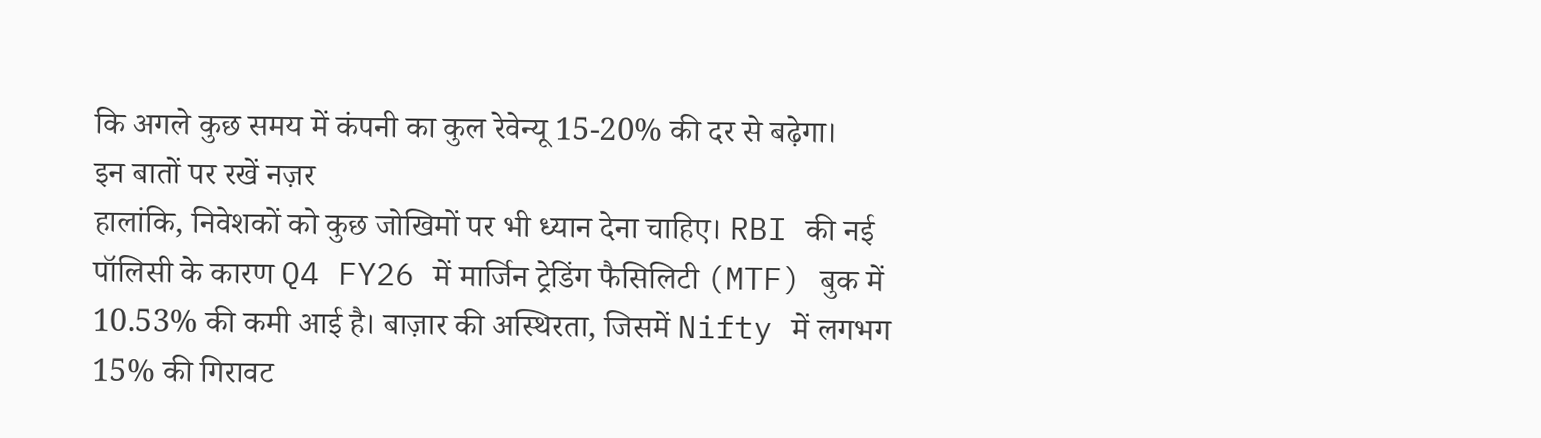कि अगले कुछ समय में कंपनी का कुल रेवेन्यू 15-20% की दर से बढ़ेगा।
इन बातों पर रखें नज़र
हालांकि, निवेशकों को कुछ जोखिमों पर भी ध्यान देना चाहिए। RBI की नई पॉलिसी के कारण Q4 FY26 में मार्जिन ट्रेडिंग फैसिलिटी (MTF) बुक में 10.53% की कमी आई है। बाज़ार की अस्थिरता, जिसमें Nifty में लगभग 15% की गिरावट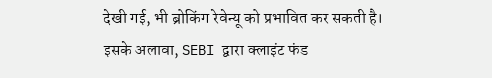देखी गई, भी ब्रोकिंग रेवेन्यू को प्रभावित कर सकती है। इसके अलावा, SEBI द्वारा क्लाइंट फंड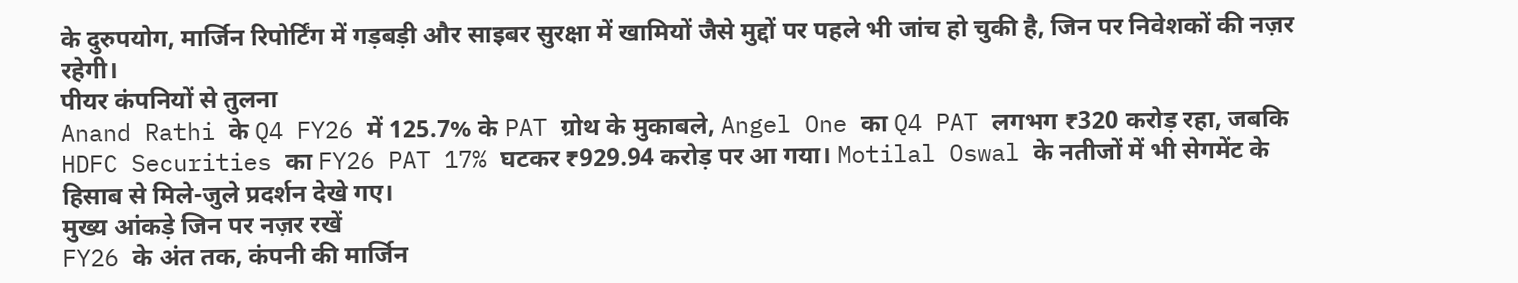के दुरुपयोग, मार्जिन रिपोर्टिंग में गड़बड़ी और साइबर सुरक्षा में खामियों जैसे मुद्दों पर पहले भी जांच हो चुकी है, जिन पर निवेशकों की नज़र रहेगी।
पीयर कंपनियों से तुलना
Anand Rathi के Q4 FY26 में 125.7% के PAT ग्रोथ के मुकाबले, Angel One का Q4 PAT लगभग ₹320 करोड़ रहा, जबकि HDFC Securities का FY26 PAT 17% घटकर ₹929.94 करोड़ पर आ गया। Motilal Oswal के नतीजों में भी सेगमेंट के हिसाब से मिले-जुले प्रदर्शन देखे गए।
मुख्य आंकड़े जिन पर नज़र रखें
FY26 के अंत तक, कंपनी की मार्जिन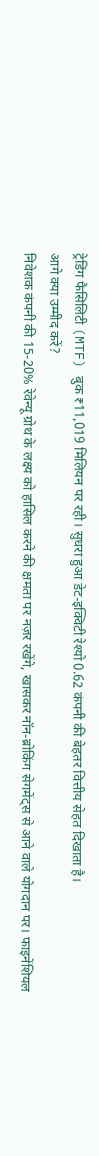ट्रेडिंग फैसिलिटी (MTF) बुक ₹11,019 मिलियन पर रही। सुधरा हुआ डेट-इक्विटी रेश्यो 0.62 कंपनी की बेहतर वित्तीय सेहत दिखाता है।
आगे क्या उम्मीद करें?
निवेशक कंपनी की 15-20% रेवेन्यू ग्रोथ के लक्ष्य को हासिल करने की क्षमता पर नज़र रखेंगे, खासकर नॉन-ब्रोकिंग सेगमेंट्स से आने वाले योगदान पर। फाइनेंशियल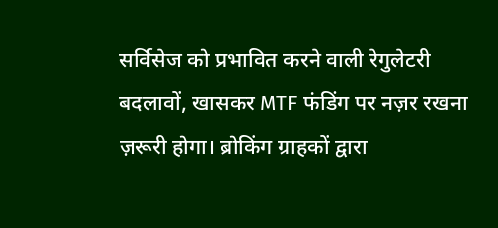सर्विसेज को प्रभावित करने वाली रेगुलेटरी बदलावों, खासकर MTF फंडिंग पर नज़र रखना ज़रूरी होगा। ब्रोकिंग ग्राहकों द्वारा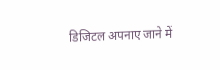डिजिटल अपनाए जाने में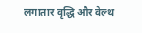लगातार वृद्धि और वेल्थ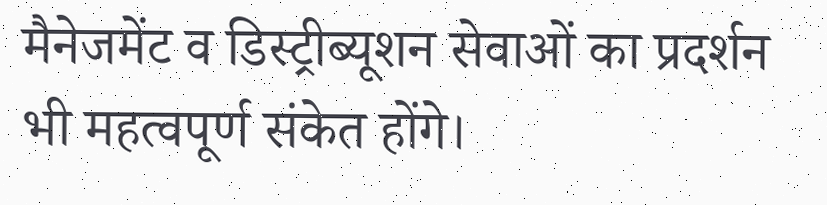मैनेजमेंट व डिस्ट्रीब्यूशन सेवाओं का प्रदर्शन भी महत्वपूर्ण संकेत होंगे।